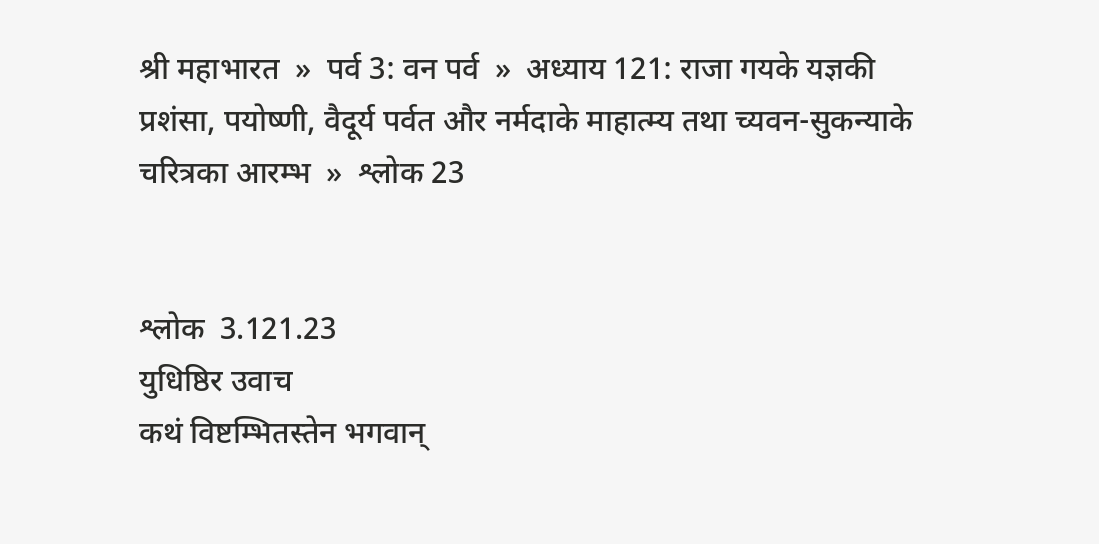श्री महाभारत  »  पर्व 3: वन पर्व  »  अध्याय 121: राजा गयके यज्ञकी प्रशंसा, पयोष्णी, वैदूर्य पर्वत और नर्मदाके माहात्म्य तथा च्यवन-सुकन्याके चरित्रका आरम्भ  »  श्लोक 23


श्लोक  3.121.23
युधिष्ठिर उवाच
कथं विष्टम्भितस्तेन भगवान्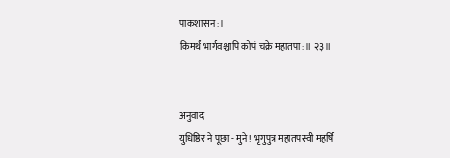पाकशासन:।
किमर्थं भार्गवश्चापि कोपं चक्रे महातपा:॥ २३॥


अनुवाद
युधिष्ठिर ने पूछा - मुने ! भृगुपुत्र महातपस्वी महर्षि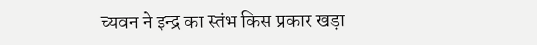च्यवन ने इन्द्र का स्तंभ किस प्रकार खड़ा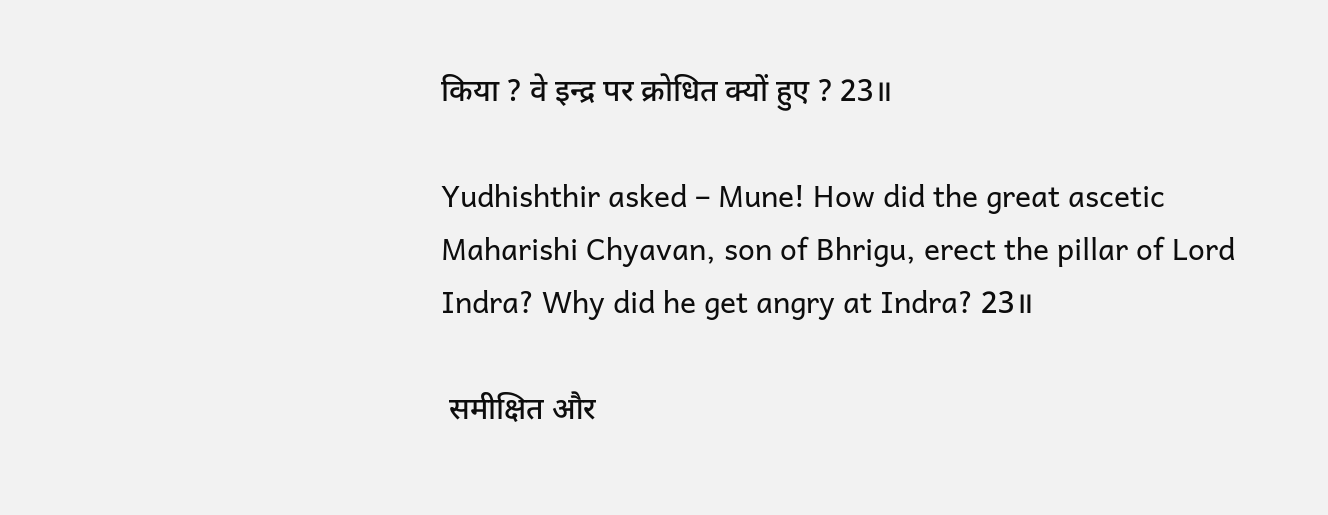किया ? वे इन्द्र पर क्रोधित क्यों हुए ? 23॥

Yudhishthir asked – Mune! How did the great ascetic Maharishi Chyavan, son of Bhrigu, erect the pillar of Lord Indra? Why did he get angry at Indra? 23॥

 समीक्षित और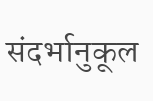संदर्भानुकूल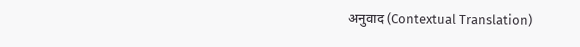अनुवाद (Contextual Translation)